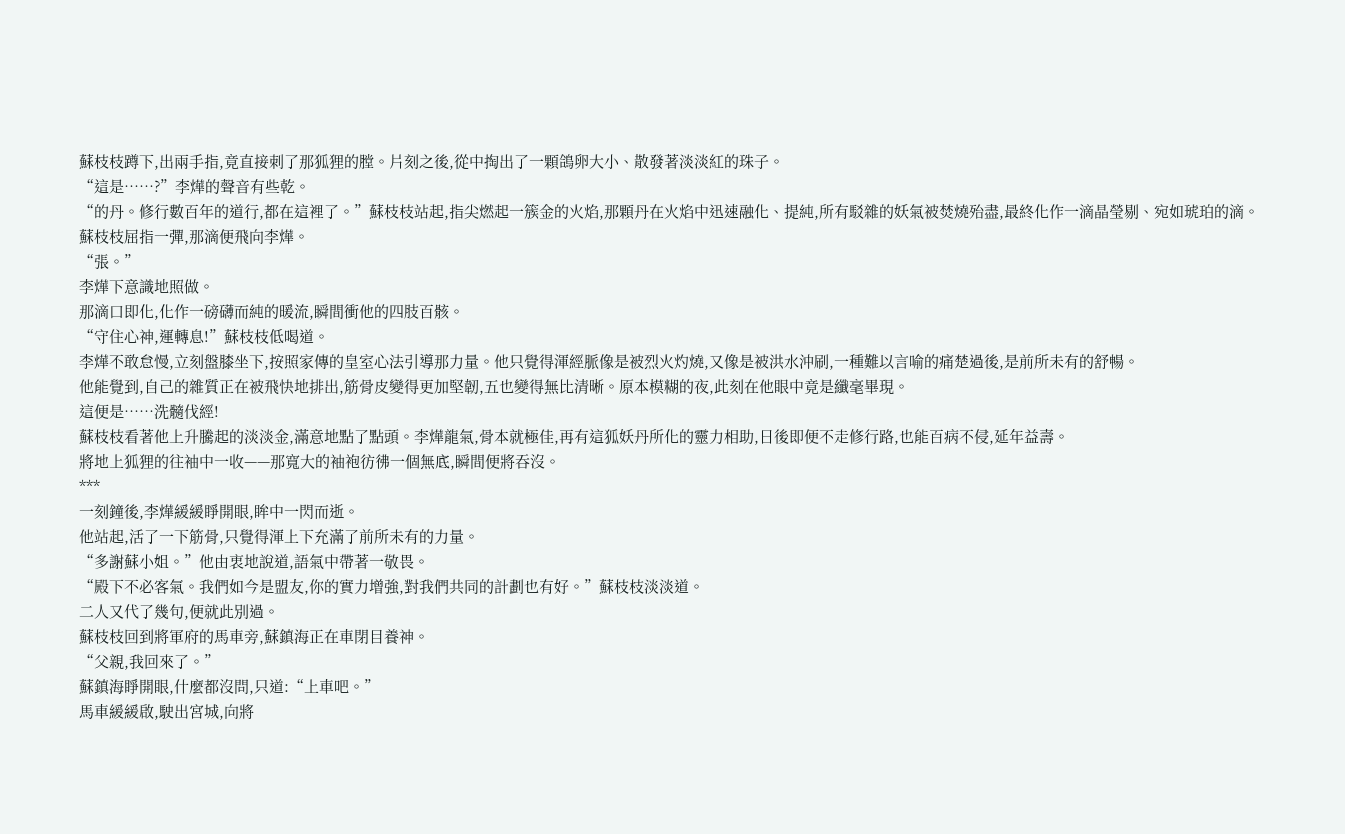蘇枝枝蹲下,出兩手指,竟直接刺了那狐狸的膛。片刻之後,從中掏出了一顆鴿卵大小、散發著淡淡紅的珠子。
“這是……?”李燁的聲音有些乾。
“的丹。修行數百年的道行,都在這裡了。”蘇枝枝站起,指尖燃起一簇金的火焰,那顆丹在火焰中迅速融化、提純,所有駁雜的妖氣被焚燒殆盡,最終化作一滴晶瑩剔、宛如琥珀的滴。
蘇枝枝屈指一彈,那滴便飛向李燁。
“張。”
李燁下意識地照做。
那滴口即化,化作一磅礴而純的暖流,瞬間衝他的四肢百骸。
“守住心神,運轉息!”蘇枝枝低喝道。
李燁不敢怠慢,立刻盤膝坐下,按照家傳的皇室心法引導那力量。他只覺得渾經脈像是被烈火灼燒,又像是被洪水沖刷,一種難以言喻的痛楚過後,是前所未有的舒暢。
他能覺到,自己的雜質正在被飛快地排出,筋骨皮變得更加堅韌,五也變得無比清晰。原本模糊的夜,此刻在他眼中竟是纖毫畢現。
這便是……洗髓伐經!
蘇枝枝看著他上升騰起的淡淡金,滿意地點了點頭。李燁龍氣,骨本就極佳,再有這狐妖丹所化的靈力相助,日後即便不走修行路,也能百病不侵,延年益壽。
將地上狐狸的往袖中一收——那寬大的袖袍彷彿一個無底,瞬間便將吞沒。
***
一刻鐘後,李燁緩緩睜開眼,眸中一閃而逝。
他站起,活了一下筋骨,只覺得渾上下充滿了前所未有的力量。
“多謝蘇小姐。”他由衷地說道,語氣中帶著一敬畏。
“殿下不必客氣。我們如今是盟友,你的實力增強,對我們共同的計劃也有好。”蘇枝枝淡淡道。
二人又代了幾句,便就此別過。
蘇枝枝回到將軍府的馬車旁,蘇鎮海正在車閉目養神。
“父親,我回來了。”
蘇鎮海睜開眼,什麼都沒問,只道:“上車吧。”
馬車緩緩啟,駛出宮城,向將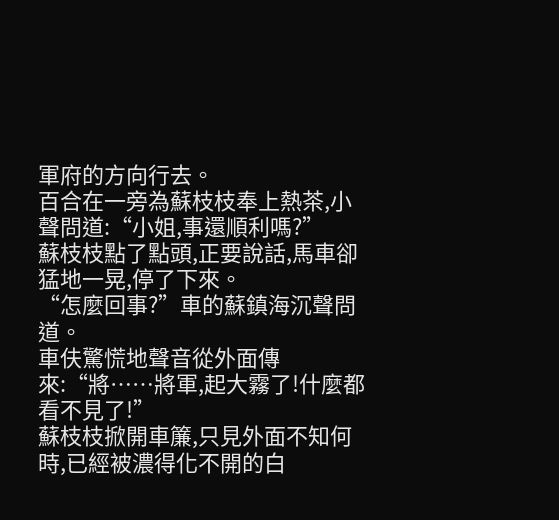軍府的方向行去。
百合在一旁為蘇枝枝奉上熱茶,小聲問道:“小姐,事還順利嗎?”
蘇枝枝點了點頭,正要說話,馬車卻猛地一晃,停了下來。
“怎麼回事?”車的蘇鎮海沉聲問道。
車伕驚慌地聲音從外面傳來:“將……將軍,起大霧了!什麼都看不見了!”
蘇枝枝掀開車簾,只見外面不知何時,已經被濃得化不開的白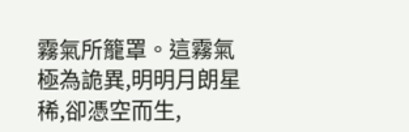霧氣所籠罩。這霧氣極為詭異,明明月朗星稀,卻憑空而生,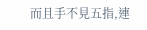而且手不見五指,連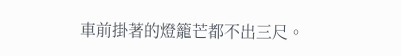車前掛著的燈籠芒都不出三尺。